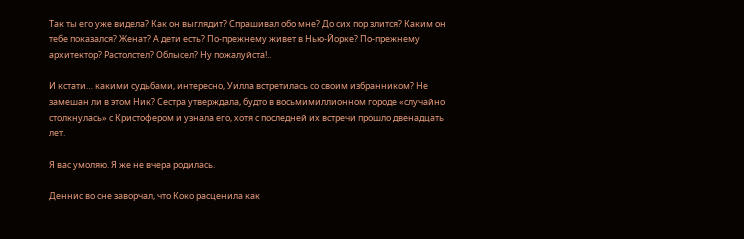Так ты его уже видела? Как он выглядит? Спрашивал обо мне? До сих пор злится? Каким он тебе показался? Женат? А дети есть? По-прежнему живет в Нью-Йорке? По-прежнему архитектор? Растолстел? Облысел? Ну пожалуйста!..

И кстати… какими судьбами, интересно, Уилла встретилась со своим избранником? Не замешан ли в этом Ник? Сестра утверждала, будто в восьмимиллионном городе «случайно столкнулась» с Кристофером и узнала его, хотя с последней их встречи прошло двенадцать лет.

Я вас умоляю. Я же не вчера родилась.

Деннис во сне заворчал, что Коко расценила как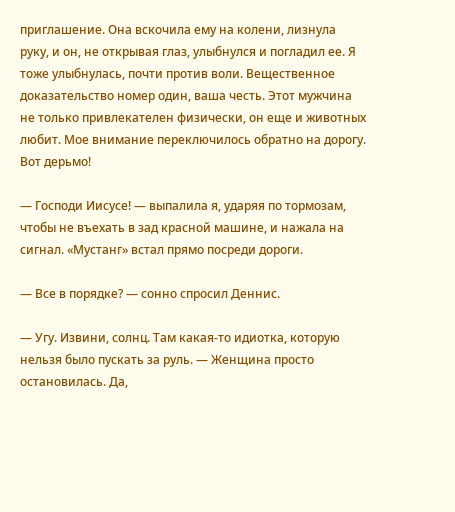приглашение. Она вскочила ему на колени, лизнула руку, и он, не открывая глаз, улыбнулся и погладил ее. Я тоже улыбнулась, почти против воли. Вещественное доказательство номер один, ваша честь. Этот мужчина не только привлекателен физически, он еще и животных любит. Мое внимание переключилось обратно на дорогу. Вот дерьмо!

— Господи Иисусе! — выпалила я, ударяя по тормозам, чтобы не въехать в зад красной машине, и нажала на сигнал. «Мустанг» встал прямо посреди дороги.

— Все в порядке? — сонно спросил Деннис.

— Угу. Извини, солнц. Там какая-то идиотка, которую нельзя было пускать за руль. — Женщина просто остановилась. Да,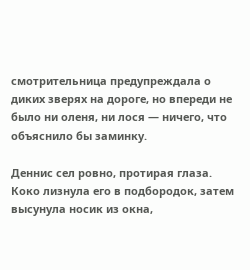смотрительница предупреждала о диких зверях на дороге, но впереди не было ни оленя, ни лося — ничего, что объяснило бы заминку.

Деннис сел ровно, протирая глаза. Коко лизнула его в подбородок, затем высунула носик из окна,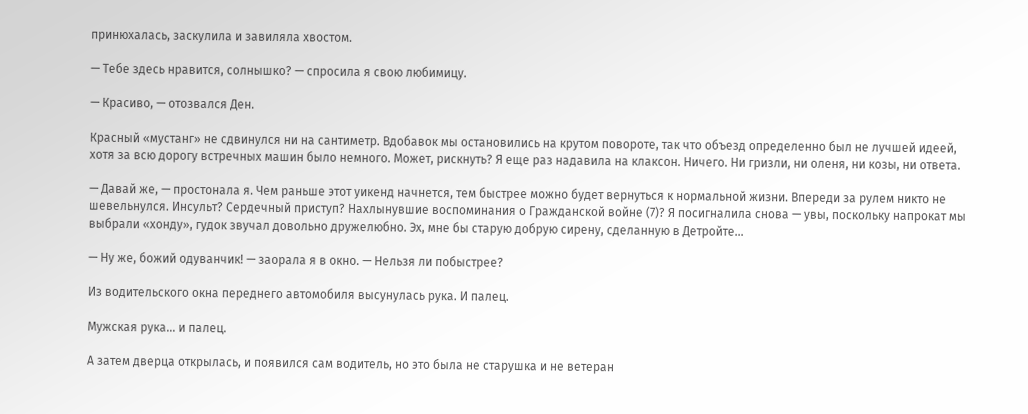принюхалась, заскулила и завиляла хвостом.

— Тебе здесь нравится, солнышко? — спросила я свою любимицу.

— Красиво, — отозвался Ден.

Красный «мустанг» не сдвинулся ни на сантиметр. Вдобавок мы остановились на крутом повороте, так что объезд определенно был не лучшей идеей, хотя за всю дорогу встречных машин было немного. Может, рискнуть? Я еще раз надавила на клаксон. Ничего. Ни гризли, ни оленя, ни козы, ни ответа.

— Давай же, — простонала я. Чем раньше этот уикенд начнется, тем быстрее можно будет вернуться к нормальной жизни. Впереди за рулем никто не шевельнулся. Инсульт? Сердечный приступ? Нахлынувшие воспоминания о Гражданской войне (7)? Я посигналила снова — увы, поскольку напрокат мы выбрали «хонду», гудок звучал довольно дружелюбно. Эх, мне бы старую добрую сирену, сделанную в Детройте…

— Ну же, божий одуванчик! — заорала я в окно. — Нельзя ли побыстрее?

Из водительского окна переднего автомобиля высунулась рука. И палец.

Мужская рука… и палец.

А затем дверца открылась, и появился сам водитель, но это была не старушка и не ветеран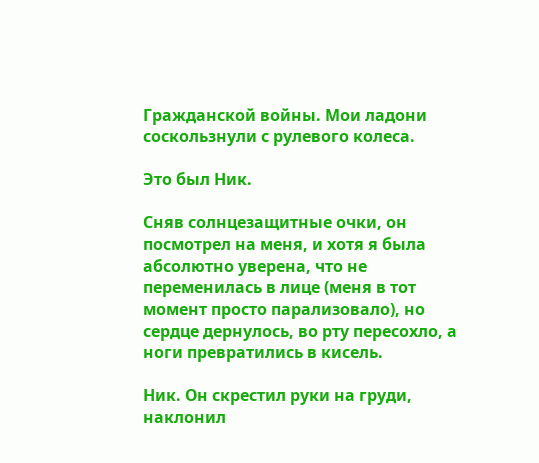Гражданской войны. Мои ладони соскользнули с рулевого колеса.

Это был Ник.

Сняв солнцезащитные очки, он посмотрел на меня, и хотя я была абсолютно уверена, что не переменилась в лице (меня в тот момент просто парализовало), но сердце дернулось, во рту пересохло, а ноги превратились в кисель.

Ник. Он скрестил руки на груди, наклонил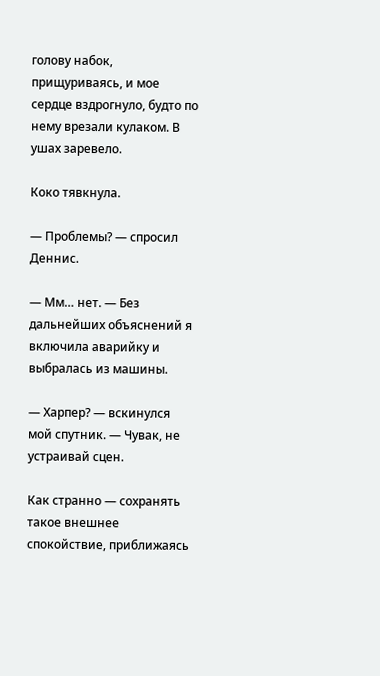голову набок, прищуриваясь, и мое сердце вздрогнуло, будто по нему врезали кулаком. В ушах заревело.

Коко тявкнула.

— Проблемы? — спросил Деннис.

— Мм… нет. — Без дальнейших объяснений я включила аварийку и выбралась из машины.

— Харпер? — вскинулся мой спутник. — Чувак, не устраивай сцен.

Как странно — сохранять такое внешнее спокойствие, приближаясь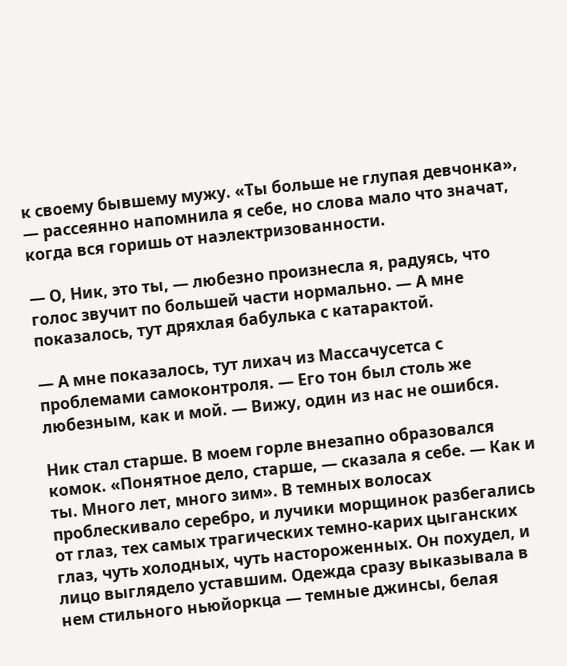к своему бывшему мужу. «Ты больше не глупая девчонка», — рассеянно напомнила я себе, но слова мало что значат, когда вся горишь от наэлектризованности.

— О, Ник, это ты, — любезно произнесла я, радуясь, что голос звучит по большей части нормально. — А мне показалось, тут дряхлая бабулька с катарактой.

— А мне показалось, тут лихач из Массачусетса с проблемами самоконтроля. — Его тон был столь же любезным, как и мой. — Вижу, один из нас не ошибся.

Ник стал старше. В моем горле внезапно образовался комок. «Понятное дело, старше, — сказала я себе. — Как и ты. Много лет, много зим». В темных волосах проблескивало серебро, и лучики морщинок разбегались от глаз, тех самых трагических темно-карих цыганских глаз, чуть холодных, чуть настороженных. Он похудел, и лицо выглядело уставшим. Одежда сразу выказывала в нем стильного ньюйоркца — темные джинсы, белая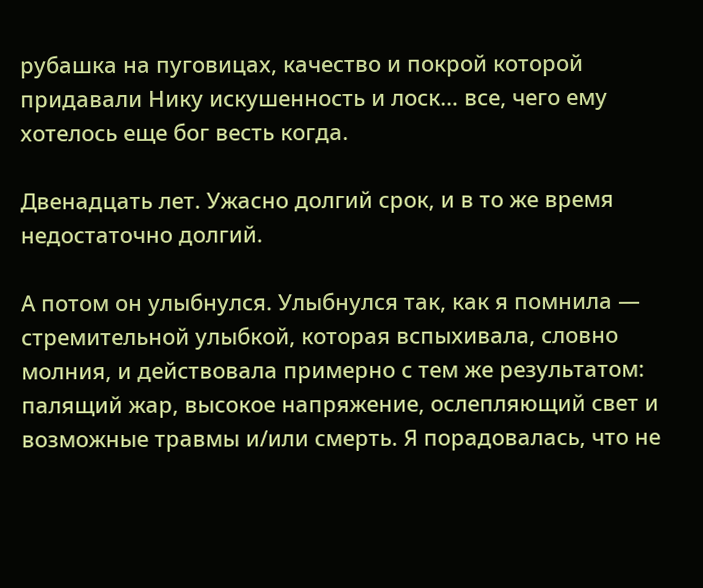рубашка на пуговицах, качество и покрой которой придавали Нику искушенность и лоск… все, чего ему хотелось еще бог весть когда.

Двенадцать лет. Ужасно долгий срок, и в то же время недостаточно долгий.

А потом он улыбнулся. Улыбнулся так, как я помнила — стремительной улыбкой, которая вспыхивала, словно молния, и действовала примерно с тем же результатом: палящий жар, высокое напряжение, ослепляющий свет и возможные травмы и/или смерть. Я порадовалась, что не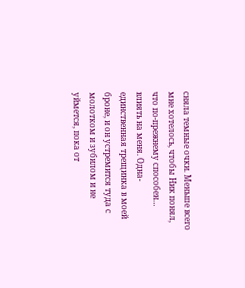сняла темные очки. Меньше всего мне хотелось, чтобы Ник понял, что по-прежнему способен… влиять на меня. Одна-единственная трещинка в моей броне, и он устремится туда с молотком и зубилом и не уймется, пока от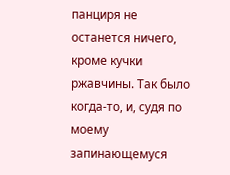панциря не останется ничего, кроме кучки ржавчины. Так было когда-то, и, судя по моему запинающемуся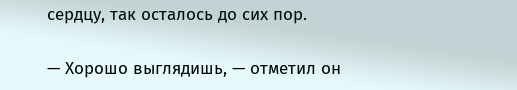сердцу, так осталось до сих пор.

— Хорошо выглядишь, — отметил он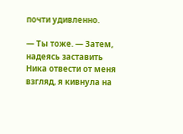почти удивленно.

— Ты тоже. — Затем, надеясь заставить Ника отвести от меня взгляд, я кивнула на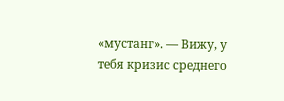«мустанг». — Вижу, у тебя кризис среднего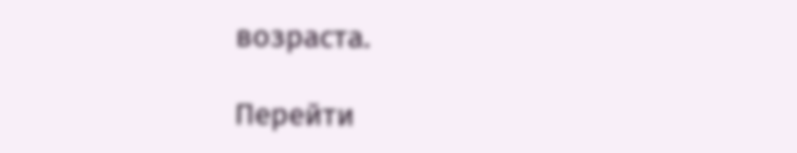возраста.

Перейти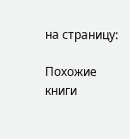на страницу:

Похожие книги